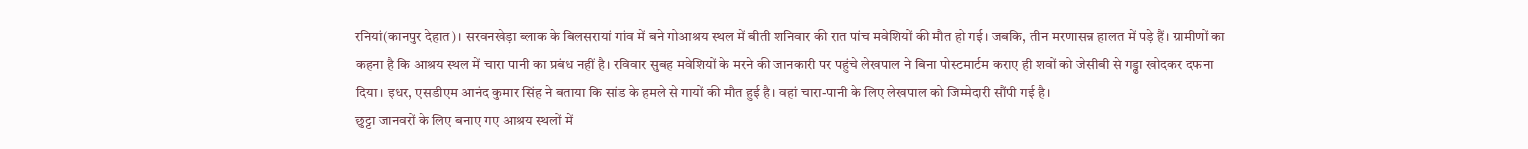रनियां(कानपुर देहात)। सरवनखेड़ा ब्लाक के बिलसरायां गांव में बने गोआश्रय स्थल में बीती शनिवार की रात पांच मवेशियों की मौत हो गई। जबकि, तीन मरणासन्न हालत में पड़े हैं। ग्रामीणों का कहना है कि आश्रय स्थल में चारा पानी का प्रबंध नहीं है। रविवार सुबह मवेशियों के मरने की जानकारी पर पहुंचे लेखपाल ने बिना पोस्टमार्टम कराए ही शवों को जेसीबी से गड्ढा खोदकर दफना दिया। इधर, एसडीएम आनंद कुमार सिंह ने बताया कि सांड के हमले से गायों की मौत हुई है। वहां चारा-पानी के लिए लेखपाल को जिम्मेदारी सौंपी गई है।
छुट्टा जानवरों के लिए बनाए गए आश्रय स्थलों में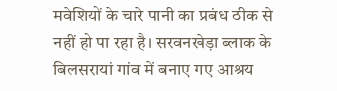मवेशियों के चारे पानी का प्रबंध ठीक से नहीं हो पा रहा है। सरवनखेड़ा ब्लाक के बिलसरायां गांव में बनाए गए आश्रय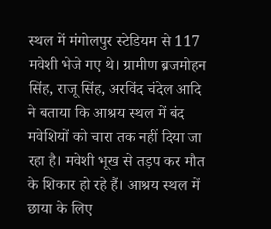स्थल में मंगोलपुर स्टेडियम से 117 मवेशी भेजे गए थे। ग्रामीण ब्रजमोहन सिंह, राजू सिंह, अरविंद चंदेल आदि ने बताया कि आश्रय स्थल में बंद मवेशियों को चारा तक नहीं दिया जा रहा है। मवेशी भूख से तड़प कर मौत के शिकार हो रहे हैं। आश्रय स्थल में छाया के लिए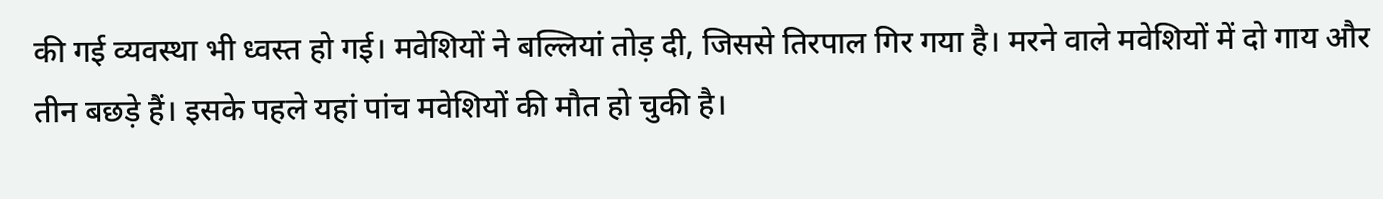की गई व्यवस्था भी ध्वस्त हो गई। मवेशियों ने बल्लियां तोड़ दी, जिससे तिरपाल गिर गया है। मरने वाले मवेशियों में दो गाय और तीन बछड़े हैं। इसके पहले यहां पांच मवेशियों की मौत हो चुकी है।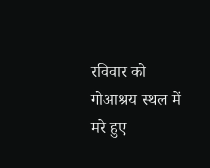रविवार को गोआश्रय स्थल में मरे हुए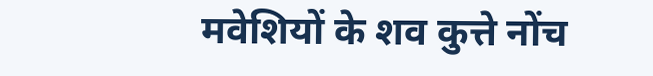मवेशियों के शव कुत्ते नोंच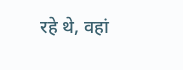रहे थे, वहां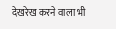देखरेख करने वाला भी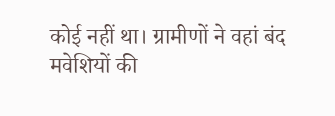कोई नहीं था। ग्रामीणों ने वहां बंद मवेशियों की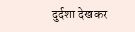दुर्दशा देखकर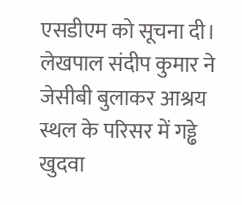एसडीएम को सूचना दी। लेखपाल संदीप कुमार ने जेसीबी बुलाकर आश्रय स्थल के परिसर में गड्ढे खुदवा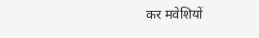कर मवेशियों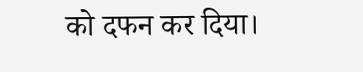को दफन कर दिया।